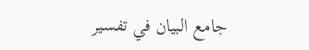جامع البيان في تفسير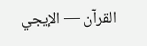القرآن — الإيجي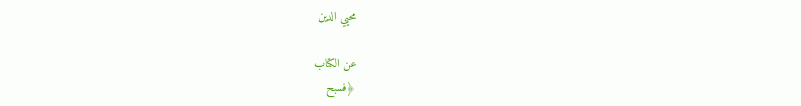محيي الدين

عن الكتاب
﴿فسبح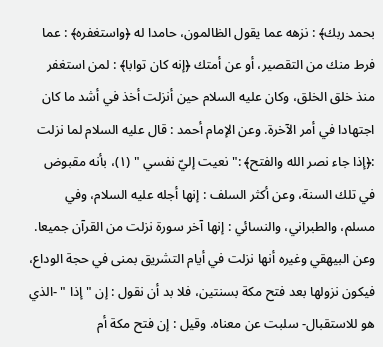بحمد ربك﴾ : نزهه عما يقول الظالمون، حامدا له ﴿واستغفره﴾ : عما فرط منك من التقصير، أو عن أمتك ﴿إنه كان توابا﴾ : لمن استغفر منذ خلق الخلق، وكان عليه السلام حين أنزلت أخذ في أشد ما كان اجتهادا في أمر الآخرة. وعن الإمام أحمد : قال عليه السلام لما نزلت :﴿إذا جاء نصر الله والفتح﴾ :" نعيت إليّ نفسي " (١)، بأنه مقبوض في تلك السنة، وعن أكثر السلف : إنها أجله عليه السلام، وفي مسلم، والطبراني، والنسائي : إنها آخر سورة نزلت من القرآن جميعا. وعن البيهقي وغيره أنها نزلت في أيام التشريق بمنى في حجة الوداع، فيكون نزولها بعد فتح مكة بسنتين، فلا بد أن نقول : إن " إذا " -الذي هو للاستقبال- سلبت عن معناه. وقيل : إن فتح مكة أم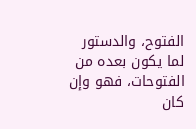الفتوح، والدستور لما يكون بعده من الفتوحات، فهو وإن كان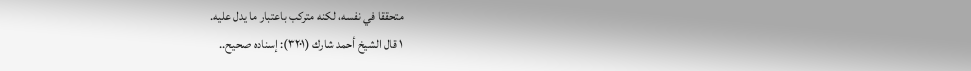متحققا في نفسه، لكنه متركب باعتبار ما يدل عليه.
١ قال الشيخ أحمد شارك (٣٢٠١): إسناده صحيح..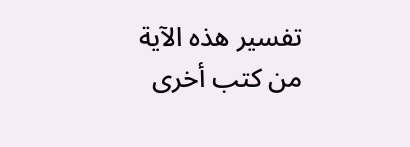تفسير هذه الآية من كتب أخرى